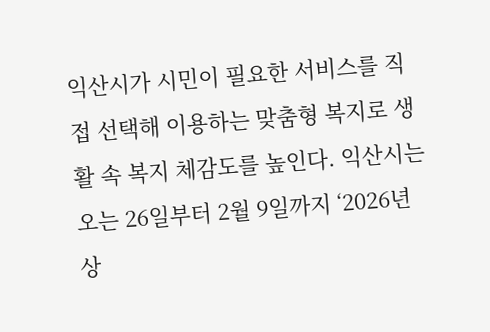익산시가 시민이 필요한 서비스를 직접 선택해 이용하는 맞춤형 복지로 생활 속 복지 체감도를 높인다. 익산시는 오는 26일부터 2월 9일까지 ‘2026년 상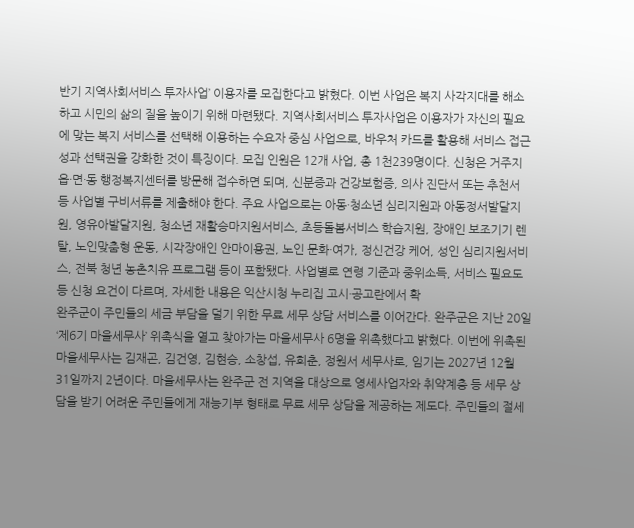반기 지역사회서비스 투자사업’ 이용자를 모집한다고 밝혔다. 이번 사업은 복지 사각지대를 해소하고 시민의 삶의 질을 높이기 위해 마련됐다. 지역사회서비스 투자사업은 이용자가 자신의 필요에 맞는 복지 서비스를 선택해 이용하는 수요자 중심 사업으로, 바우처 카드를 활용해 서비스 접근성과 선택권을 강화한 것이 특징이다. 모집 인원은 12개 사업, 총 1천239명이다. 신청은 거주지 읍·면·동 행정복지센터를 방문해 접수하면 되며, 신분증과 건강보험증, 의사 진단서 또는 추천서 등 사업별 구비서류를 제출해야 한다. 주요 사업으로는 아동·청소년 심리지원과 아동정서발달지원, 영유아발달지원, 청소년 재활승마지원서비스, 초등돌봄서비스 학습지원, 장애인 보조기기 렌탈, 노인맞춤형 운동, 시각장애인 안마이용권, 노인 문화·여가, 정신건강 케어, 성인 심리지원서비스, 전북 청년 농촌치유 프로그램 등이 포함됐다. 사업별로 연령 기준과 중위소득, 서비스 필요도 등 신청 요건이 다르며, 자세한 내용은 익산시청 누리집 고시·공고란에서 확
완주군이 주민들의 세금 부담을 덜기 위한 무료 세무 상담 서비스를 이어간다. 완주군은 지난 20일 ‘제6기 마을세무사’ 위촉식을 열고 찾아가는 마을세무사 6명을 위촉했다고 밝혔다. 이번에 위촉된 마을세무사는 김재곤, 김건영, 김현승, 소창섭, 유희춘, 정원서 세무사로, 임기는 2027년 12월 31일까지 2년이다. 마을세무사는 완주군 전 지역을 대상으로 영세사업자와 취약계층 등 세무 상담을 받기 어려운 주민들에게 재능기부 형태로 무료 세무 상담을 제공하는 제도다. 주민들의 절세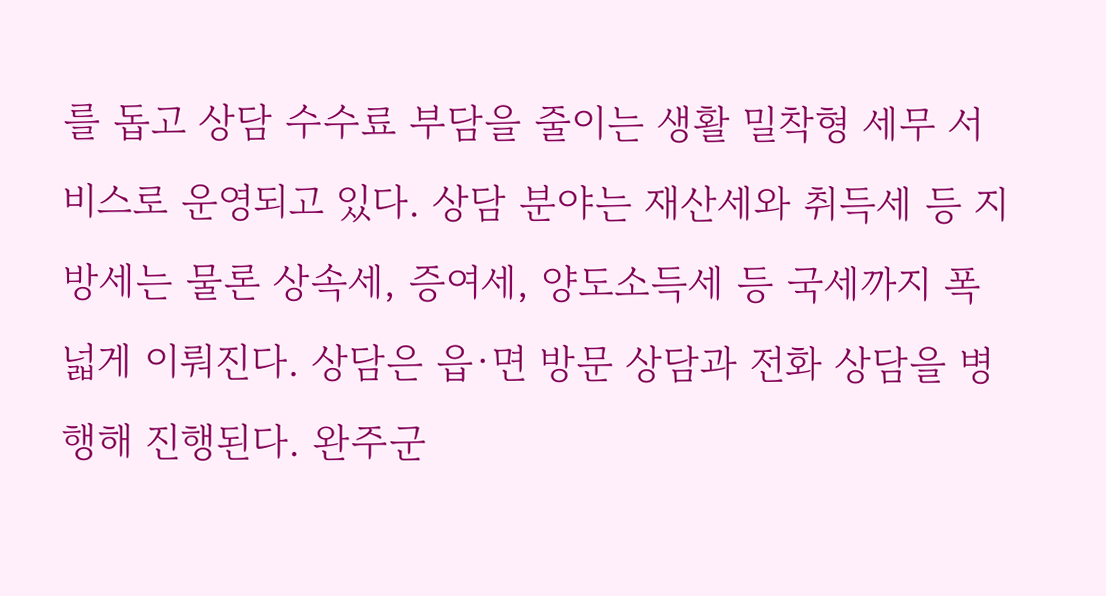를 돕고 상담 수수료 부담을 줄이는 생활 밀착형 세무 서비스로 운영되고 있다. 상담 분야는 재산세와 취득세 등 지방세는 물론 상속세, 증여세, 양도소득세 등 국세까지 폭넓게 이뤄진다. 상담은 읍·면 방문 상담과 전화 상담을 병행해 진행된다. 완주군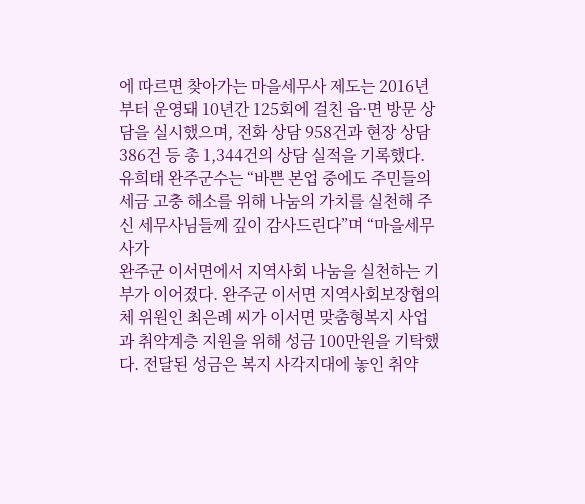에 따르면 찾아가는 마을세무사 제도는 2016년부터 운영돼 10년간 125회에 걸친 읍·면 방문 상담을 실시했으며, 전화 상담 958건과 현장 상담 386건 등 총 1,344건의 상담 실적을 기록했다. 유희태 완주군수는 “바쁜 본업 중에도 주민들의 세금 고충 해소를 위해 나눔의 가치를 실천해 주신 세무사님들께 깊이 감사드린다”며 “마을세무사가
완주군 이서면에서 지역사회 나눔을 실천하는 기부가 이어졌다. 완주군 이서면 지역사회보장협의체 위원인 최은례 씨가 이서면 맞춤형복지 사업과 취약계층 지원을 위해 성금 100만원을 기탁했다. 전달된 성금은 복지 사각지대에 놓인 취약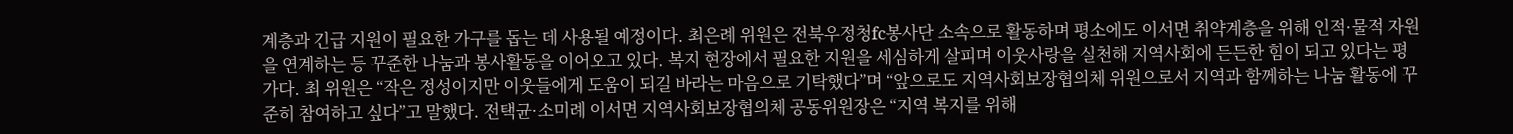계층과 긴급 지원이 필요한 가구를 돕는 데 사용될 예정이다. 최은례 위원은 전북우정청fc봉사단 소속으로 활동하며 평소에도 이서면 취약계층을 위해 인적·물적 자원을 연계하는 등 꾸준한 나눔과 봉사활동을 이어오고 있다. 복지 현장에서 필요한 지원을 세심하게 살피며 이웃사랑을 실천해 지역사회에 든든한 힘이 되고 있다는 평가다. 최 위원은 “작은 정성이지만 이웃들에게 도움이 되길 바라는 마음으로 기탁했다”며 “앞으로도 지역사회보장협의체 위원으로서 지역과 함께하는 나눔 활동에 꾸준히 참여하고 싶다”고 말했다. 전택균·소미례 이서면 지역사회보장협의체 공동위원장은 “지역 복지를 위해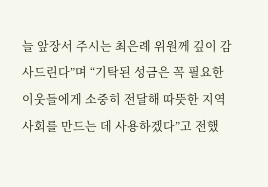늘 앞장서 주시는 최은례 위원께 깊이 감사드린다”며 “기탁된 성금은 꼭 필요한 이웃들에게 소중히 전달해 따뜻한 지역사회를 만드는 데 사용하겠다”고 전했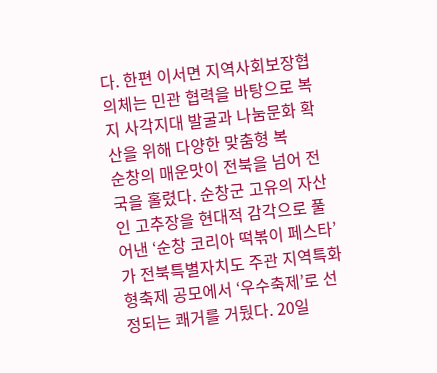다. 한편 이서면 지역사회보장협의체는 민관 협력을 바탕으로 복지 사각지대 발굴과 나눔문화 확산을 위해 다양한 맞춤형 복
순창의 매운맛이 전북을 넘어 전국을 홀렸다. 순창군 고유의 자산인 고추장을 현대적 감각으로 풀어낸 ‘순창 코리아 떡볶이 페스타’가 전북특별자치도 주관 지역특화형축제 공모에서 ‘우수축제’로 선정되는 쾌거를 거뒀다. 20일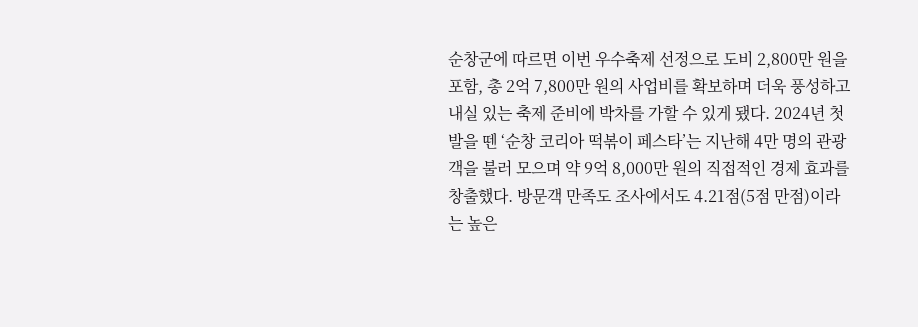순창군에 따르면 이번 우수축제 선정으로 도비 2,800만 원을 포함, 총 2억 7,800만 원의 사업비를 확보하며 더욱 풍성하고 내실 있는 축제 준비에 박차를 가할 수 있게 됐다. 2024년 첫발을 뗀 ‘순창 코리아 떡볶이 페스타’는 지난해 4만 명의 관광객을 불러 모으며 약 9억 8,000만 원의 직접적인 경제 효과를 창출했다. 방문객 만족도 조사에서도 4.21점(5점 만점)이라는 높은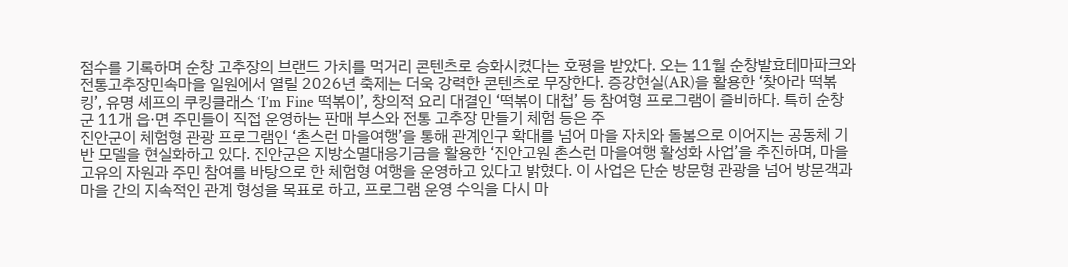점수를 기록하며 순창 고추장의 브랜드 가치를 먹거리 콘텐츠로 승화시켰다는 호평을 받았다. 오는 11월 순창발효테마파크와 전통고추장민속마을 일원에서 열릴 2026년 축제는 더욱 강력한 콘텐츠로 무장한다. 증강현실(AR)을 활용한 ‘찾아라 떡볶킹’, 유명 셰프의 쿠킹클래스 ‘I’m Fine 떡볶이’, 창의적 요리 대결인 ‘떡볶이 대첩’ 등 참여형 프로그램이 즐비하다. 특히 순창군 11개 읍·면 주민들이 직접 운영하는 판매 부스와 전통 고추장 만들기 체험 등은 주
진안군이 체험형 관광 프로그램인 ‘촌스런 마을여행’을 통해 관계인구 확대를 넘어 마을 자치와 돌봄으로 이어지는 공동체 기반 모델을 현실화하고 있다. 진안군은 지방소멸대응기금을 활용한 ‘진안고원 촌스런 마을여행 활성화 사업’을 추진하며, 마을 고유의 자원과 주민 참여를 바탕으로 한 체험형 여행을 운영하고 있다고 밝혔다. 이 사업은 단순 방문형 관광을 넘어 방문객과 마을 간의 지속적인 관계 형성을 목표로 하고, 프로그램 운영 수익을 다시 마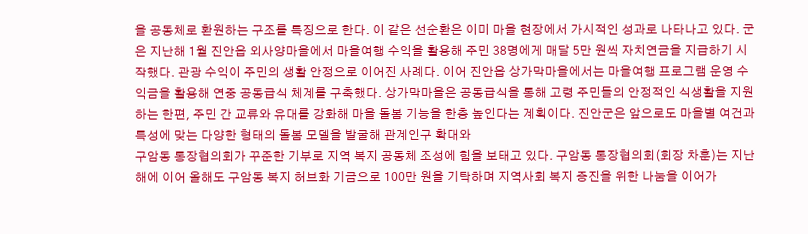을 공동체로 환원하는 구조를 특징으로 한다. 이 같은 선순환은 이미 마을 현장에서 가시적인 성과로 나타나고 있다. 군은 지난해 1월 진안읍 외사양마을에서 마을여행 수익을 활용해 주민 38명에게 매달 5만 원씩 자치연금을 지급하기 시작했다. 관광 수익이 주민의 생활 안정으로 이어진 사례다. 이어 진안읍 상가막마을에서는 마을여행 프로그램 운영 수익금을 활용해 연중 공동급식 체계를 구축했다. 상가막마을은 공동급식을 통해 고령 주민들의 안정적인 식생활을 지원하는 한편, 주민 간 교류와 유대를 강화해 마을 돌봄 기능을 한층 높인다는 계획이다. 진안군은 앞으로도 마을별 여건과 특성에 맞는 다양한 형태의 돌봄 모델을 발굴해 관계인구 확대와
구암동 통장협의회가 꾸준한 기부로 지역 복지 공동체 조성에 힘을 보태고 있다. 구암동 통장협의회(회장 차훈)는 지난해에 이어 올해도 구암동 복지 허브화 기금으로 100만 원을 기탁하며 지역사회 복지 증진을 위한 나눔을 이어가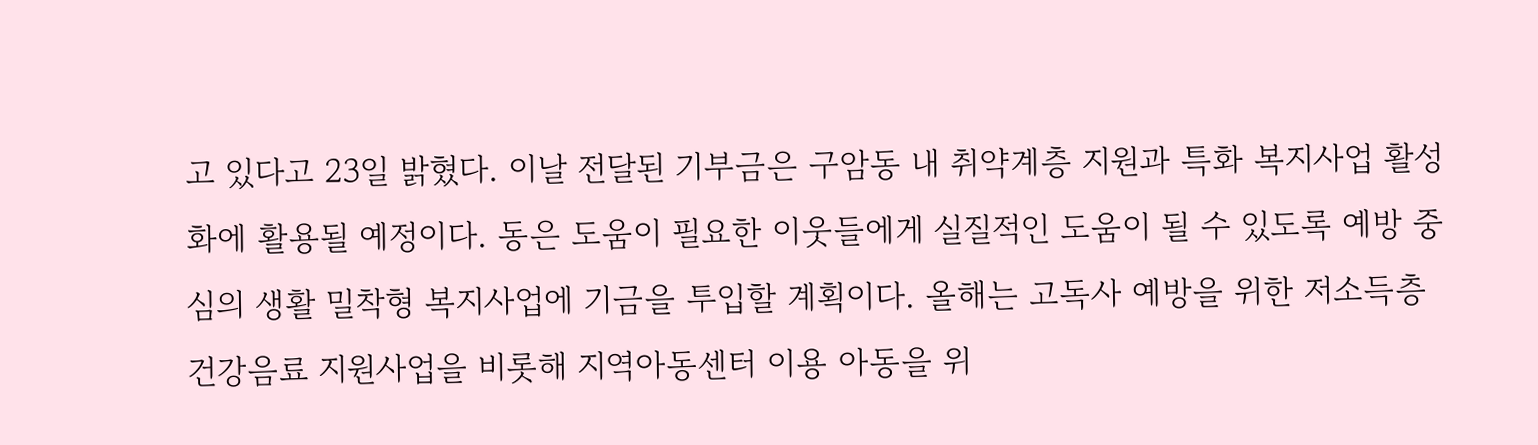고 있다고 23일 밝혔다. 이날 전달된 기부금은 구암동 내 취약계층 지원과 특화 복지사업 활성화에 활용될 예정이다. 동은 도움이 필요한 이웃들에게 실질적인 도움이 될 수 있도록 예방 중심의 생활 밀착형 복지사업에 기금을 투입할 계획이다. 올해는 고독사 예방을 위한 저소득층 건강음료 지원사업을 비롯해 지역아동센터 이용 아동을 위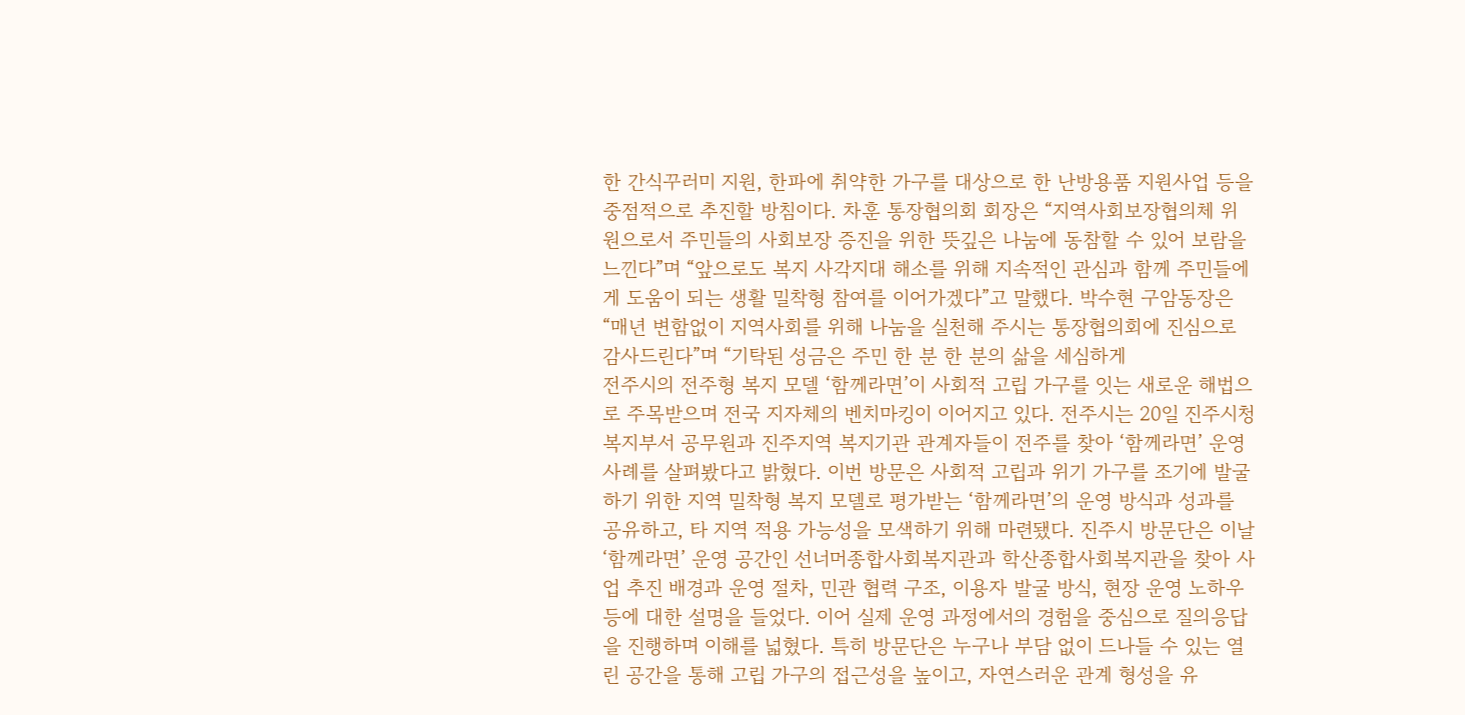한 간식꾸러미 지원, 한파에 취약한 가구를 대상으로 한 난방용품 지원사업 등을 중점적으로 추진할 방침이다. 차훈 통장협의회 회장은 “지역사회보장협의체 위원으로서 주민들의 사회보장 증진을 위한 뜻깊은 나눔에 동참할 수 있어 보람을 느낀다”며 “앞으로도 복지 사각지대 해소를 위해 지속적인 관심과 함께 주민들에게 도움이 되는 생활 밀착형 참여를 이어가겠다”고 말했다. 박수현 구암동장은 “매년 변함없이 지역사회를 위해 나눔을 실천해 주시는 통장협의회에 진심으로 감사드린다”며 “기탁된 성금은 주민 한 분 한 분의 삶을 세심하게
전주시의 전주형 복지 모델 ‘함께라면’이 사회적 고립 가구를 잇는 새로운 해법으로 주목받으며 전국 지자체의 벤치마킹이 이어지고 있다. 전주시는 20일 진주시청 복지부서 공무원과 진주지역 복지기관 관계자들이 전주를 찾아 ‘함께라면’ 운영 사례를 살펴봤다고 밝혔다. 이번 방문은 사회적 고립과 위기 가구를 조기에 발굴하기 위한 지역 밀착형 복지 모델로 평가받는 ‘함께라면’의 운영 방식과 성과를 공유하고, 타 지역 적용 가능성을 모색하기 위해 마련됐다. 진주시 방문단은 이날 ‘함께라면’ 운영 공간인 선너머종합사회복지관과 학산종합사회복지관을 찾아 사업 추진 배경과 운영 절차, 민관 협력 구조, 이용자 발굴 방식, 현장 운영 노하우 등에 대한 설명을 들었다. 이어 실제 운영 과정에서의 경험을 중심으로 질의응답을 진행하며 이해를 넓혔다. 특히 방문단은 누구나 부담 없이 드나들 수 있는 열린 공간을 통해 고립 가구의 접근성을 높이고, 자연스러운 관계 형성을 유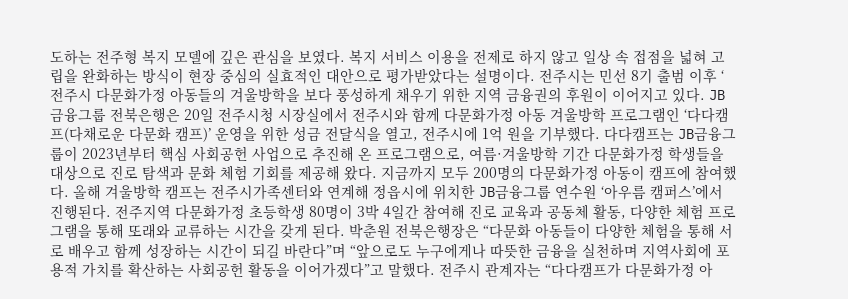도하는 전주형 복지 모델에 깊은 관심을 보였다. 복지 서비스 이용을 전제로 하지 않고 일상 속 접점을 넓혀 고립을 완화하는 방식이 현장 중심의 실효적인 대안으로 평가받았다는 설명이다. 전주시는 민선 8기 출범 이후 ‘
전주시 다문화가정 아동들의 겨울방학을 보다 풍성하게 채우기 위한 지역 금융권의 후원이 이어지고 있다. JB금융그룹 전북은행은 20일 전주시청 시장실에서 전주시와 함께 다문화가정 아동 겨울방학 프로그램인 ‘다다캠프(다채로운 다문화 캠프)’ 운영을 위한 성금 전달식을 열고, 전주시에 1억 원을 기부했다. 다다캠프는 JB금융그룹이 2023년부터 핵심 사회공헌 사업으로 추진해 온 프로그램으로, 여름·겨울방학 기간 다문화가정 학생들을 대상으로 진로 탐색과 문화 체험 기회를 제공해 왔다. 지금까지 모두 200명의 다문화가정 아동이 캠프에 참여했다. 올해 겨울방학 캠프는 전주시가족센터와 연계해 정읍시에 위치한 JB금융그룹 연수원 ‘아우름 캠퍼스’에서 진행된다. 전주지역 다문화가정 초등학생 80명이 3박 4일간 참여해 진로 교육과 공동체 활동, 다양한 체험 프로그램을 통해 또래와 교류하는 시간을 갖게 된다. 박춘원 전북은행장은 “다문화 아동들이 다양한 체험을 통해 서로 배우고 함께 성장하는 시간이 되길 바란다”며 “앞으로도 누구에게나 따뜻한 금융을 실천하며 지역사회에 포용적 가치를 확산하는 사회공헌 활동을 이어가겠다”고 말했다. 전주시 관계자는 “다다캠프가 다문화가정 아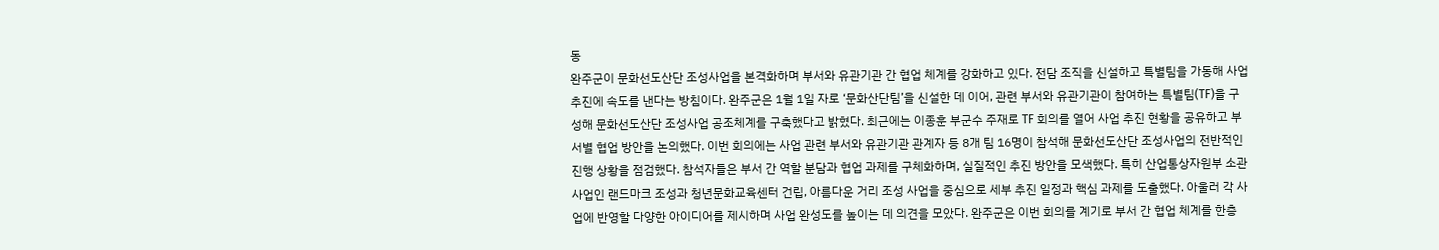동
완주군이 문화선도산단 조성사업을 본격화하며 부서와 유관기관 간 협업 체계를 강화하고 있다. 전담 조직을 신설하고 특별팀을 가동해 사업 추진에 속도를 낸다는 방침이다. 완주군은 1월 1일 자로 ‘문화산단팀’을 신설한 데 이어, 관련 부서와 유관기관이 참여하는 특별팀(TF)을 구성해 문화선도산단 조성사업 공조체계를 구축했다고 밝혔다. 최근에는 이종훈 부군수 주재로 TF 회의를 열어 사업 추진 현황을 공유하고 부서별 협업 방안을 논의했다. 이번 회의에는 사업 관련 부서와 유관기관 관계자 등 8개 팀 16명이 참석해 문화선도산단 조성사업의 전반적인 진행 상황을 점검했다. 참석자들은 부서 간 역할 분담과 협업 과제를 구체화하며, 실질적인 추진 방안을 모색했다. 특히 산업통상자원부 소관 사업인 랜드마크 조성과 청년문화교육센터 건립, 아름다운 거리 조성 사업을 중심으로 세부 추진 일정과 핵심 과제를 도출했다. 아울러 각 사업에 반영할 다양한 아이디어를 제시하며 사업 완성도를 높이는 데 의견을 모았다. 완주군은 이번 회의를 계기로 부서 간 협업 체계를 한층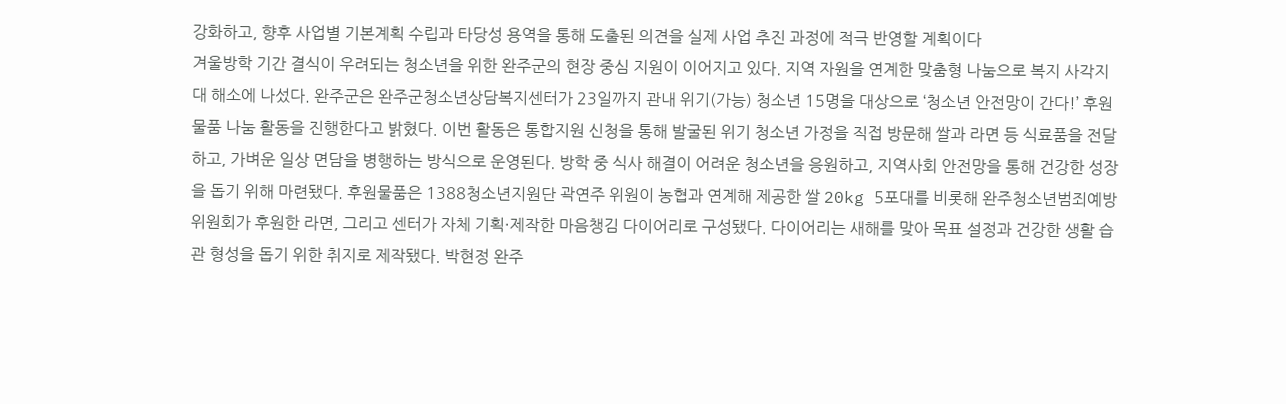강화하고, 향후 사업별 기본계획 수립과 타당성 용역을 통해 도출된 의견을 실제 사업 추진 과정에 적극 반영할 계획이다
겨울방학 기간 결식이 우려되는 청소년을 위한 완주군의 현장 중심 지원이 이어지고 있다. 지역 자원을 연계한 맞춤형 나눔으로 복지 사각지대 해소에 나섰다. 완주군은 완주군청소년상담복지센터가 23일까지 관내 위기(가능) 청소년 15명을 대상으로 ‘청소년 안전망이 간다!’ 후원물품 나눔 활동을 진행한다고 밝혔다. 이번 활동은 통합지원 신청을 통해 발굴된 위기 청소년 가정을 직접 방문해 쌀과 라면 등 식료품을 전달하고, 가벼운 일상 면담을 병행하는 방식으로 운영된다. 방학 중 식사 해결이 어려운 청소년을 응원하고, 지역사회 안전망을 통해 건강한 성장을 돕기 위해 마련됐다. 후원물품은 1388청소년지원단 곽연주 위원이 농협과 연계해 제공한 쌀 20kg 5포대를 비롯해 완주청소년범죄예방위원회가 후원한 라면, 그리고 센터가 자체 기획·제작한 마음챙김 다이어리로 구성됐다. 다이어리는 새해를 맞아 목표 설정과 건강한 생활 습관 형성을 돕기 위한 취지로 제작됐다. 박현정 완주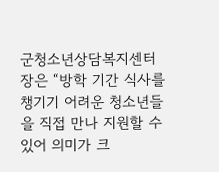군청소년상담복지센터장은 “방학 기간 식사를 챙기기 어려운 청소년들을 직접 만나 지원할 수 있어 의미가 크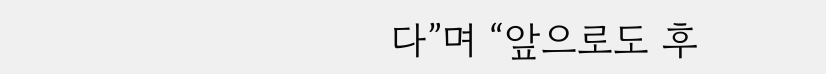다”며 “앞으로도 후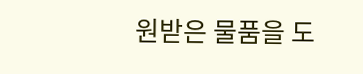원받은 물품을 도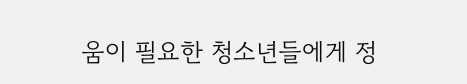움이 필요한 청소년들에게 정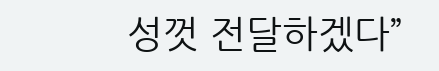성껏 전달하겠다”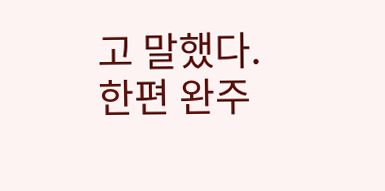고 말했다. 한편 완주